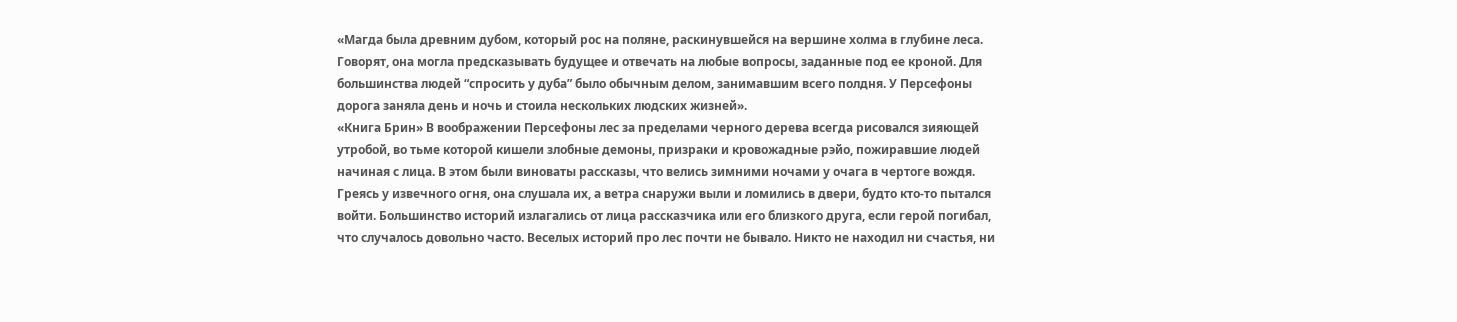«Магда была древним дубом, который рос на поляне, раскинувшейся на вершине холма в глубине леса. Говорят, она могла предсказывать будущее и отвечать на любые вопросы, заданные под ее кроной. Для большинства людей “спросить у дуба” было обычным делом, занимавшим всего полдня. У Персефоны дорога заняла день и ночь и стоила нескольких людских жизней».
«Книга Брин» В воображении Персефоны лес за пределами черного дерева всегда рисовался зияющей утробой, во тьме которой кишели злобные демоны, призраки и кровожадные рэйо, пожиравшие людей начиная с лица. В этом были виноваты рассказы, что велись зимними ночами у очага в чертоге вождя. Греясь у извечного огня, она слушала их, а ветра снаружи выли и ломились в двери, будто кто-то пытался войти. Большинство историй излагались от лица рассказчика или его близкого друга, если герой погибал, что случалось довольно часто. Веселых историй про лес почти не бывало. Никто не находил ни счастья, ни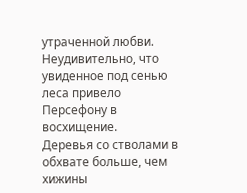утраченной любви. Неудивительно, что увиденное под сенью леса привело Персефону в восхищение.
Деревья со стволами в обхвате больше, чем хижины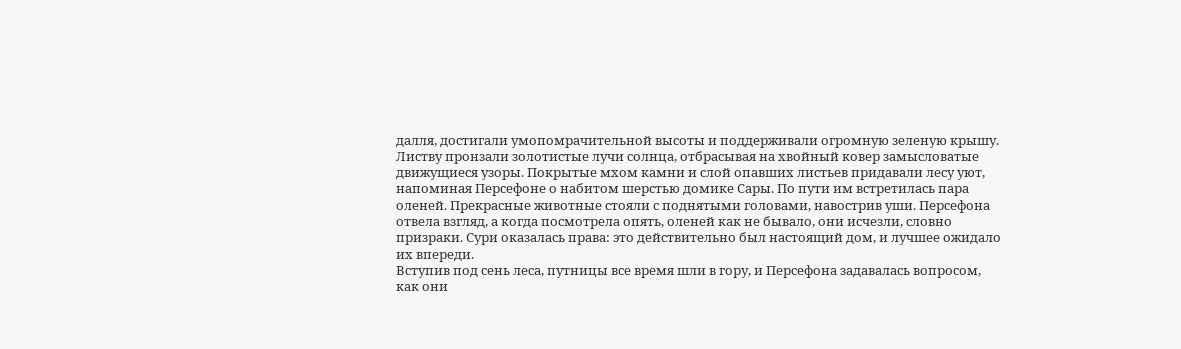далля, достигали умопомрачительной высоты и поддерживали огромную зеленую крышу. Листву пронзали золотистые лучи солнца, отбрасывая на хвойный ковер замысловатые движущиеся узоры. Покрытые мхом камни и слой опавших листьев придавали лесу уют, напоминая Персефоне о набитом шерстью домике Сары. По пути им встретилась пара оленей. Прекрасные животные стояли с поднятыми головами, навострив уши. Персефона отвела взгляд, а когда посмотрела опять, оленей как не бывало, они исчезли, словно призраки. Сури оказалась права: это действительно был настоящий дом, и лучшее ожидало их впереди.
Вступив под сень леса, путницы все время шли в гору, и Персефона задавалась вопросом, как они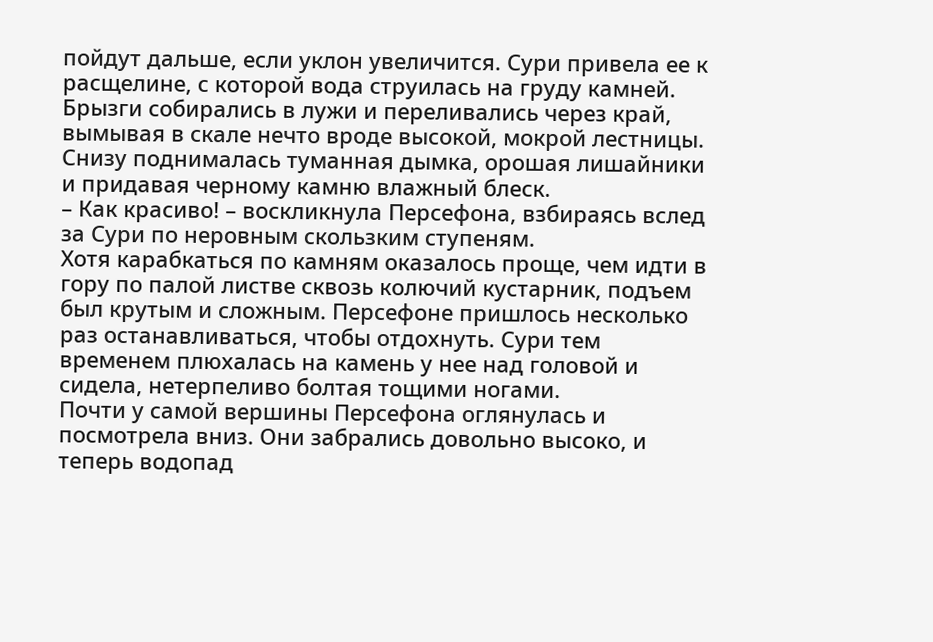пойдут дальше, если уклон увеличится. Сури привела ее к расщелине, с которой вода струилась на груду камней. Брызги собирались в лужи и переливались через край, вымывая в скале нечто вроде высокой, мокрой лестницы. Снизу поднималась туманная дымка, орошая лишайники и придавая черному камню влажный блеск.
– Как красиво! – воскликнула Персефона, взбираясь вслед за Сури по неровным скользким ступеням.
Хотя карабкаться по камням оказалось проще, чем идти в гору по палой листве сквозь колючий кустарник, подъем был крутым и сложным. Персефоне пришлось несколько раз останавливаться, чтобы отдохнуть. Сури тем временем плюхалась на камень у нее над головой и сидела, нетерпеливо болтая тощими ногами.
Почти у самой вершины Персефона оглянулась и посмотрела вниз. Они забрались довольно высоко, и теперь водопад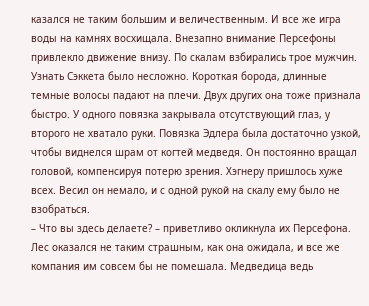казался не таким большим и величественным. И все же игра воды на камнях восхищала. Внезапно внимание Персефоны привлекло движение внизу. По скалам взбирались трое мужчин.
Узнать Сэккета было несложно. Короткая борода, длинные темные волосы падают на плечи. Двух других она тоже признала быстро. У одного повязка закрывала отсутствующий глаз, у второго не хватало руки. Повязка Эдлера была достаточно узкой, чтобы виднелся шрам от когтей медведя. Он постоянно вращал головой, компенсируя потерю зрения. Хэгнеру пришлось хуже всех. Весил он немало, и с одной рукой на скалу ему было не взобраться.
– Что вы здесь делаете? – приветливо окликнула их Персефона.
Лес оказался не таким страшным, как она ожидала, и все же компания им совсем бы не помешала. Медведица ведь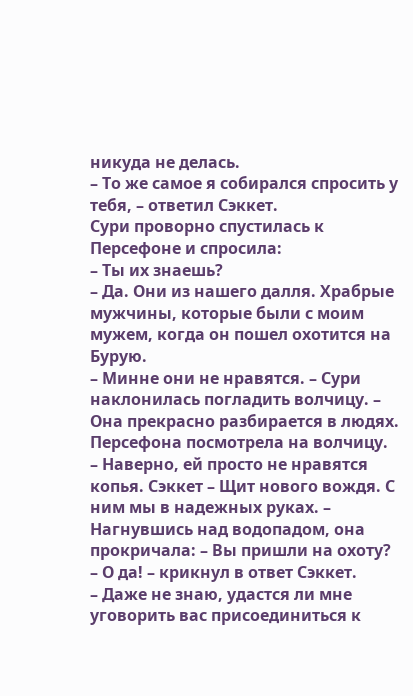никуда не делась.
– То же самое я собирался спросить у тебя, – ответил Сэккет.
Сури проворно спустилась к Персефоне и спросила:
– Ты их знаешь?
– Да. Они из нашего далля. Храбрые мужчины, которые были с моим мужем, когда он пошел охотится на Бурую.
– Минне они не нравятся. – Сури наклонилась погладить волчицу. – Она прекрасно разбирается в людях.
Персефона посмотрела на волчицу.
– Наверно, ей просто не нравятся копья. Сэккет – Щит нового вождя. С ним мы в надежных руках. – Нагнувшись над водопадом, она прокричала: – Вы пришли на охоту?
– О да! – крикнул в ответ Сэккет.
– Даже не знаю, удастся ли мне уговорить вас присоединиться к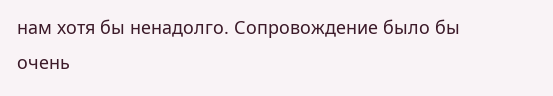нам хотя бы ненадолго. Сопровождение было бы очень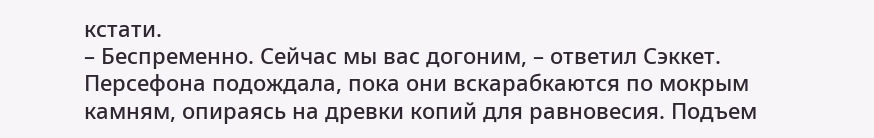кстати.
– Беспременно. Сейчас мы вас догоним, – ответил Сэккет.
Персефона подождала, пока они вскарабкаются по мокрым камням, опираясь на древки копий для равновесия. Подъем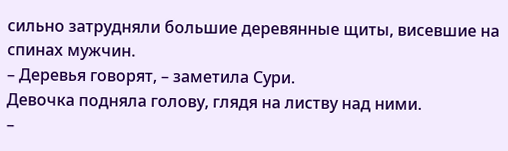сильно затрудняли большие деревянные щиты, висевшие на спинах мужчин.
– Деревья говорят, – заметила Сури.
Девочка подняла голову, глядя на листву над ними.
–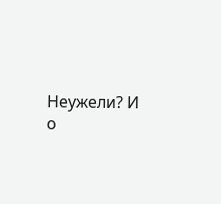Неужели? И о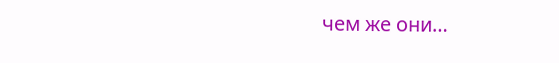чем же они…